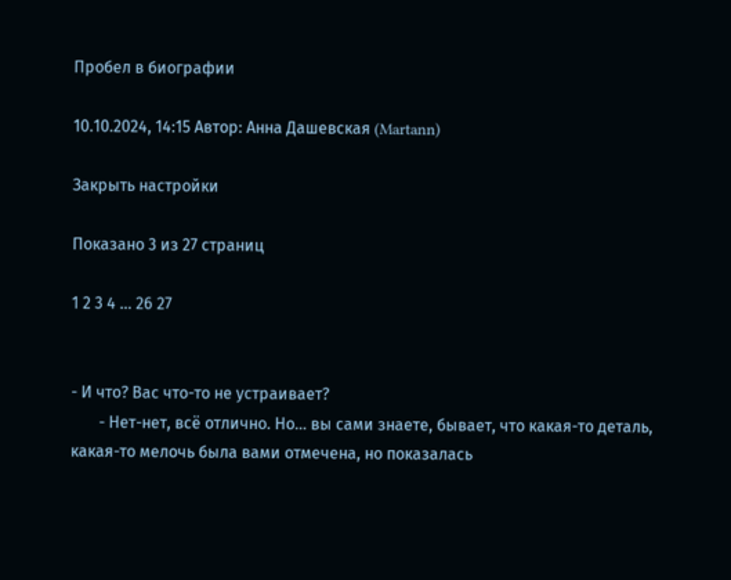Пробел в биографии

10.10.2024, 14:15 Автор: Анна Дашевская (Martann)

Закрыть настройки

Показано 3 из 27 страниц

1 2 3 4 ... 26 27


- И что? Вас что-то не устраивает?
       - Нет-нет, всё отлично. Но… вы сами знаете, бывает, что какая-то деталь, какая-то мелочь была вами отмечена, но показалась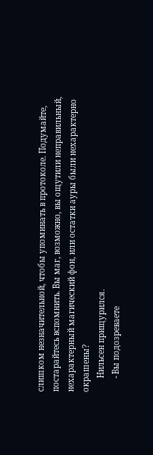слишком незначительной, чтобы упоминать в протоколе. Подумайте, постарайтесь вспомнить. Вы маг, возможно, вы ощутили неправильный, нехарактерный магический фон, или остатки ауры были нехарактерно окрашены?
       Нильсен прищурился.
       - Вы подозреваете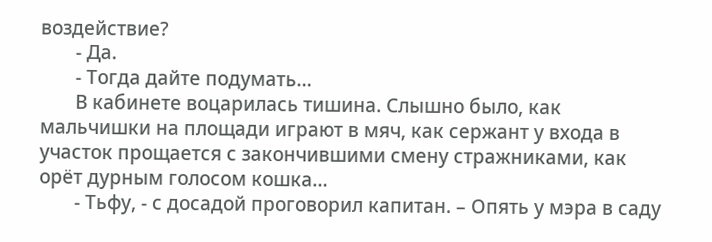воздействие?
       - Да.
       - Тогда дайте подумать…
       В кабинете воцарилась тишина. Слышно было, как мальчишки на площади играют в мяч, как сержант у входа в участок прощается с закончившими смену стражниками, как орёт дурным голосом кошка…
       - Тьфу, - с досадой проговорил капитан. – Опять у мэра в саду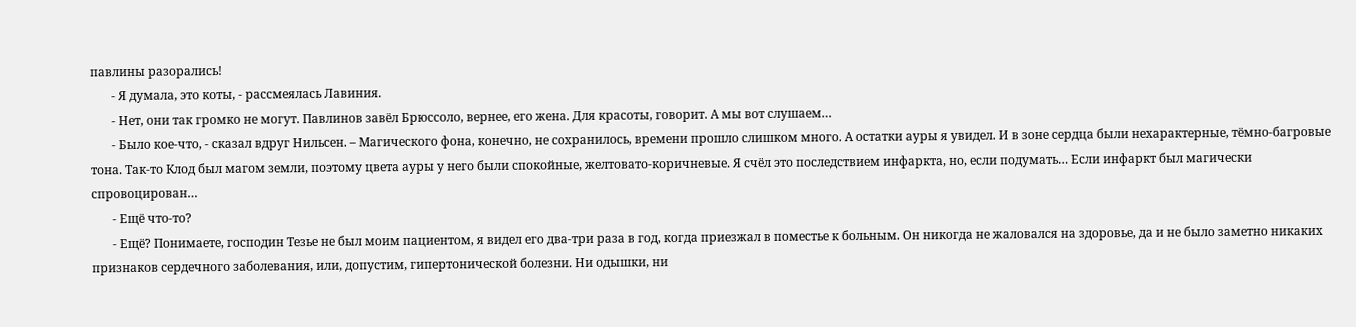павлины разорались!
       - Я думала, это коты, - рассмеялась Лавиния.
       - Нет, они так громко не могут. Павлинов завёл Брюссоло, вернее, его жена. Для красоты, говорит. А мы вот слушаем…
       - Было кое-что, - сказал вдруг Нильсен. – Магического фона, конечно, не сохранилось, времени прошло слишком много. А остатки ауры я увидел. И в зоне сердца были нехарактерные, тёмно-багровые тона. Так-то Клод был магом земли, поэтому цвета ауры у него были спокойные, желтовато-коричневые. Я счёл это последствием инфаркта, но, если подумать… Если инфаркт был магически спровоцирован…
       - Ещё что-то?
       - Ещё? Понимаете, господин Тезье не был моим пациентом, я видел его два-три раза в год, когда приезжал в поместье к больным. Он никогда не жаловался на здоровье, да и не было заметно никаких признаков сердечного заболевания, или, допустим, гипертонической болезни. Ни одышки, ни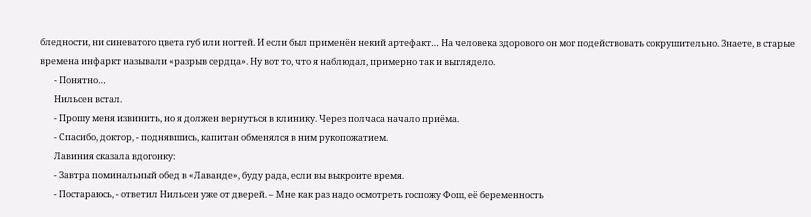бледности, ни синеватого цвета губ или ногтей. И если был применён некий артефакт… На человека здорового он мог подействовать сокрушительно. Знаете, в старые времена инфаркт называли «разрыв сердца». Ну вот то, что я наблюдал, примерно так и выглядело.
       - Понятно…
       Нильсен встал.
       - Прошу меня извинить, но я должен вернуться в клинику. Через полчаса начало приёма.
       - Спасибо, доктор, - поднявшись, капитан обменялся в ним рукопожатием.
       Лавиния сказала вдогонку:
       - Завтра поминальный обед в «Лаванде», буду рада, если вы выкроите время.
       - Постараюсь, - ответил Нильсен уже от дверей. – Мне как раз надо осмотреть госпожу Фош, её беременность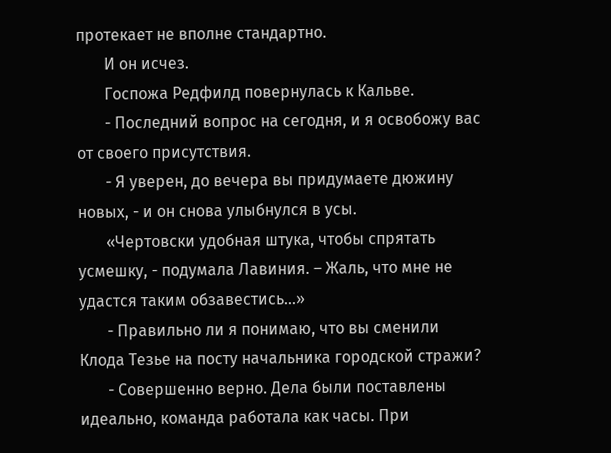протекает не вполне стандартно.
       И он исчез.
       Госпожа Редфилд повернулась к Кальве.
       - Последний вопрос на сегодня, и я освобожу вас от своего присутствия.
       - Я уверен, до вечера вы придумаете дюжину новых, - и он снова улыбнулся в усы.
       «Чертовски удобная штука, чтобы спрятать усмешку, - подумала Лавиния. – Жаль, что мне не удастся таким обзавестись…»
       - Правильно ли я понимаю, что вы сменили Клода Тезье на посту начальника городской стражи?
       - Совершенно верно. Дела были поставлены идеально, команда работала как часы. При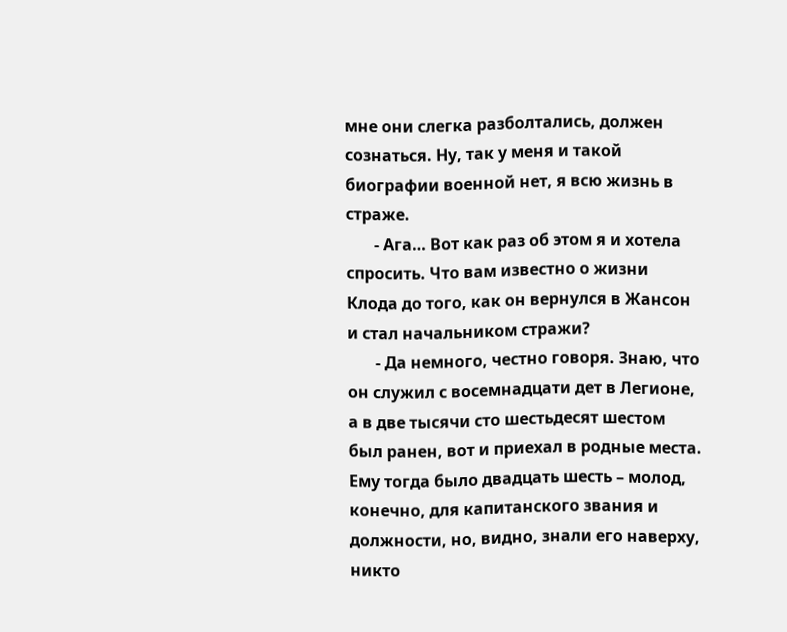мне они слегка разболтались, должен сознаться. Ну, так у меня и такой биографии военной нет, я всю жизнь в страже.
       - Ага… Вот как раз об этом я и хотела спросить. Что вам известно о жизни Клода до того, как он вернулся в Жансон и стал начальником стражи?
       - Да немного, честно говоря. Знаю, что он служил с восемнадцати дет в Легионе, а в две тысячи сто шестьдесят шестом был ранен, вот и приехал в родные места. Ему тогда было двадцать шесть – молод, конечно, для капитанского звания и должности, но, видно, знали его наверху, никто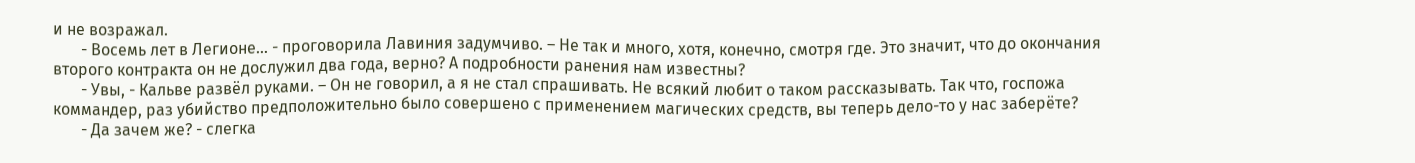и не возражал.
       - Восемь лет в Легионе… - проговорила Лавиния задумчиво. – Не так и много, хотя, конечно, смотря где. Это значит, что до окончания второго контракта он не дослужил два года, верно? А подробности ранения нам известны?
       - Увы, - Кальве развёл руками. – Он не говорил, а я не стал спрашивать. Не всякий любит о таком рассказывать. Так что, госпожа коммандер, раз убийство предположительно было совершено с применением магических средств, вы теперь дело-то у нас заберёте?
       - Да зачем же? - слегка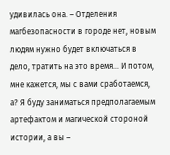удивилась она. – Отделения магбезопасности в городе нет, новым людям нужно будет включаться в дело, тратить на это время… И потом, мне кажется, мы с вами сработаемся, а? Я буду заниматься предполагаемым артефактом и магической стороной истории, а вы –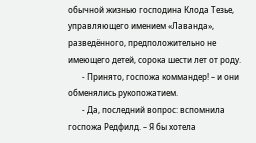обычной жизнью господина Клода Тезье, управляющего имением «Лаванда», разведённого, предположительно не имеющего детей, сорока шести лет от роду.
       - Принято, госпожа коммандер! – и они обменялись рукопожатием.
       - Да, последний вопрос: вспомнила госпожа Редфилд. – Я бы хотела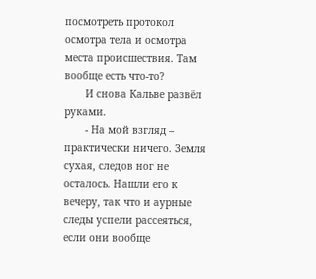посмотреть протокол осмотра тела и осмотра места происшествия. Там вообще есть что-то?
       И снова Кальве развёл руками.
       - На мой взгляд – практически ничего. Земля сухая, следов ног не осталось. Нашли его к вечеру, так что и аурные следы успели рассеяться, если они вообще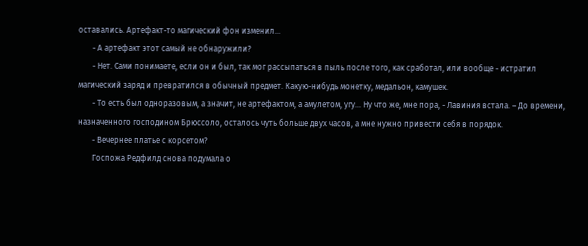оставались. Артефакт-то магический фон изменил…
       - А артефакт этот самый не обнаружили?
       - Нет. Сами понимаете, если он и был, так мог рассыпаться в пыль после того, как сработал, или вообще - истратил магический заряд и превратился в обычный предмет. Какую-нибудь монетку, медальон, камушек.
       - То есть был одноразовым, а значит, не артефактом, а амулетом, угу… Ну что же, мне пора, - Лавиния встала. – До времени, назначенного господином Брюссоло, осталось чуть больше двух часов, а мне нужно привести себя в порядок.
       - Вечернее платье с корсетом?
       Госпожа Редфилд снова подумала о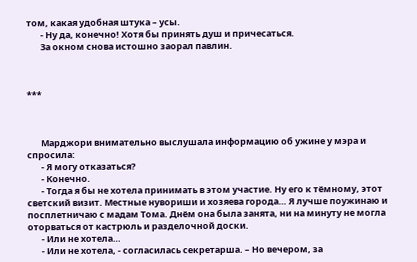том, какая удобная штука – усы.
       - Ну да, конечно! Хотя бы принять душ и причесаться.
       За окном снова истошно заорал павлин.



***



       Марджори внимательно выслушала информацию об ужине у мэра и спросила:
       - Я могу отказаться?
       - Конечно.
       - Тогда я бы не хотела принимать в этом участие. Ну его к тёмному, этот светский визит. Местные нувориши и хозяева города… Я лучше поужинаю и посплетничаю с мадам Тома. Днём она была занята, ни на минуту не могла оторваться от кастрюль и разделочной доски.
       - Или не хотела…
       - Или не хотела, - согласилась секретарша. – Но вечером, за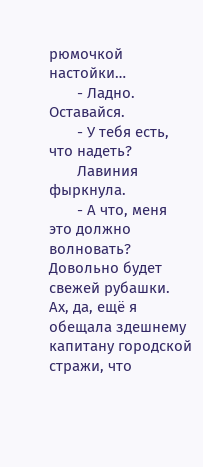рюмочкой настойки…
       - Ладно. Оставайся.
       - У тебя есть, что надеть?
       Лавиния фыркнула.
       - А что, меня это должно волновать? Довольно будет свежей рубашки. Ах, да, ещё я обещала здешнему капитану городской стражи, что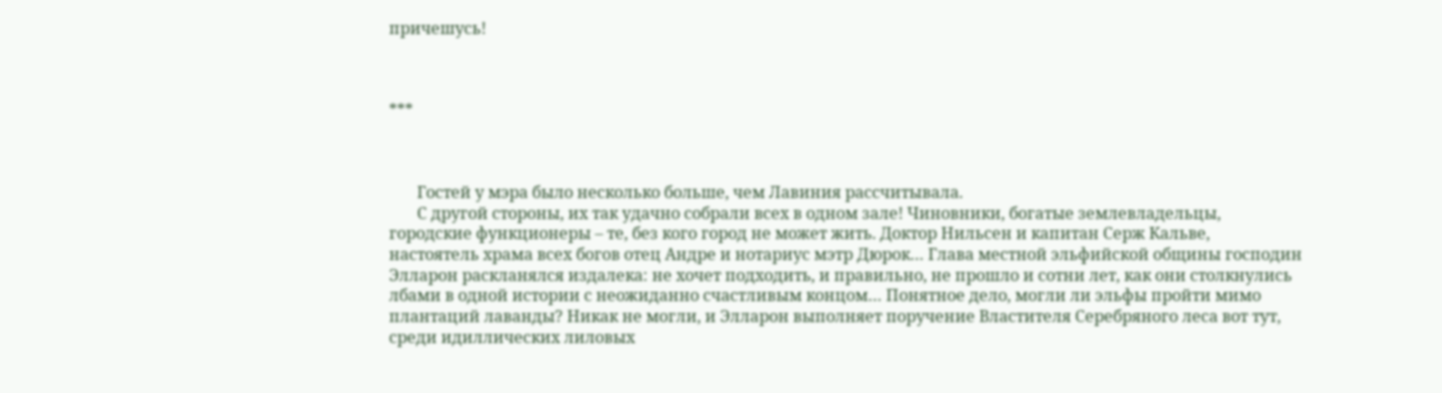причешусь!



***



       Гостей у мэра было несколько больше, чем Лавиния рассчитывала.
       С другой стороны, их так удачно собрали всех в одном зале! Чиновники, богатые землевладельцы, городские функционеры – те, без кого город не может жить. Доктор Нильсен и капитан Серж Кальве, настоятель храма всех богов отец Андре и нотариус мэтр Дюрок… Глава местной эльфийской общины господин Элларон раскланялся издалека: не хочет подходить, и правильно, не прошло и сотни лет, как они столкнулись лбами в одной истории с неожиданно счастливым концом… Понятное дело, могли ли эльфы пройти мимо плантаций лаванды? Никак не могли, и Элларон выполняет поручение Властителя Серебряного леса вот тут, среди идиллических лиловых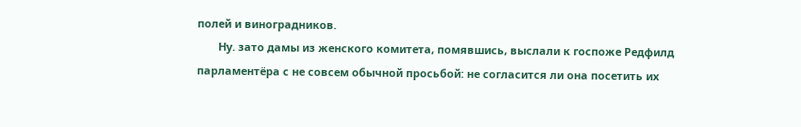полей и виноградников.
       Ну. зато дамы из женского комитета, помявшись, выслали к госпоже Редфилд парламентёра с не совсем обычной просьбой: не согласится ли она посетить их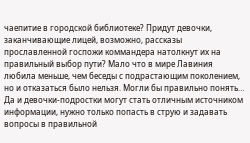чаепитие в городской библиотеке? Придут девочки, заканчивающие лицей, возможно, рассказы прославленной госпожи коммандера натолкнут их на правильный выбор пути? Мало что в мире Лавиния любила меньше, чем беседы с подрастающим поколением, но и отказаться было нельзя. Могли бы правильно понять… Да и девочки-подростки могут стать отличным источником информации, нужно только попасть в струю и задавать вопросы в правильной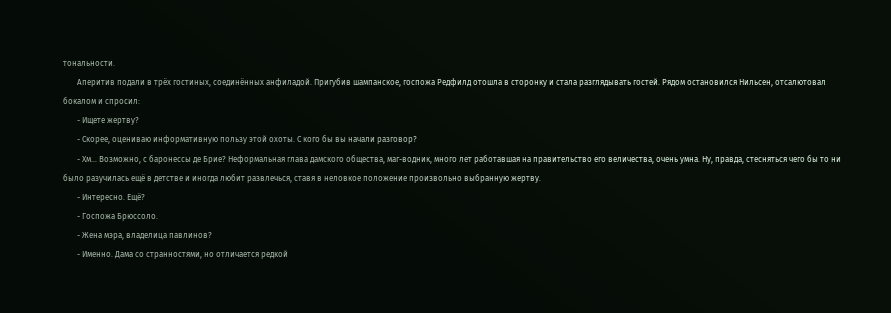тональности.
       Аперитив подали в трёх гостиных, соединённых анфиладой. Пригубив шампанское, госпожа Редфилд отошла в сторонку и стала разглядывать гостей. Рядом остановился Нильсен, отсалютовал бокалом и спросил:
       - Ищете жертву?
       - Скорее, оцениваю информативную пользу этой охоты. С кого бы вы начали разговор?
       - Хм… Возможно, с баронессы де Брие? Неформальная глава дамского общества, маг-водник, много лет работавшая на правительство его величества, очень умна. Ну, правда, стесняться чего бы то ни было разучилась ещё в детстве и иногда любит развлечься, ставя в неловкое положение произвольно выбранную жертву.
       - Интересно. Ещё?
       - Госпожа Брюссоло.
       - Жена мэра, владелица павлинов?
       - Именно. Дама со странностями, но отличается редкой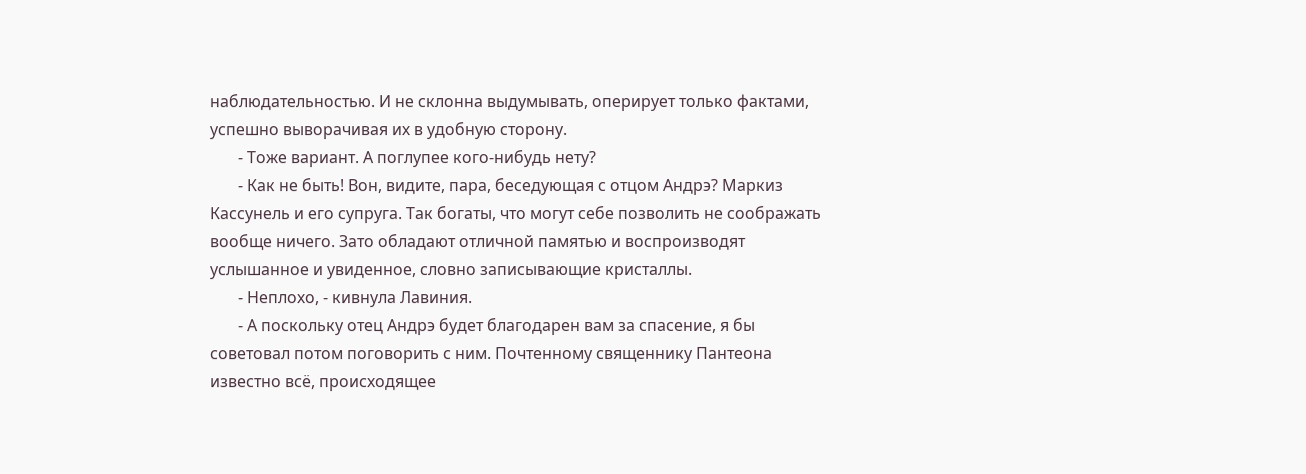наблюдательностью. И не склонна выдумывать, оперирует только фактами, успешно выворачивая их в удобную сторону.
       - Тоже вариант. А поглупее кого-нибудь нету?
       - Как не быть! Вон, видите, пара, беседующая с отцом Андрэ? Маркиз Кассунель и его супруга. Так богаты, что могут себе позволить не соображать вообще ничего. Зато обладают отличной памятью и воспроизводят услышанное и увиденное, словно записывающие кристаллы.
       - Неплохо, - кивнула Лавиния.
       - А поскольку отец Андрэ будет благодарен вам за спасение, я бы советовал потом поговорить с ним. Почтенному священнику Пантеона известно всё, происходящее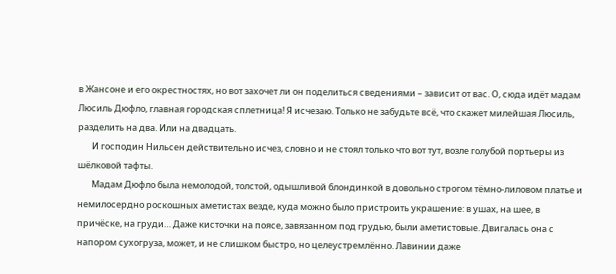в Жансоне и его окрестностях, но вот захочет ли он поделиться сведениями – зависит от вас. О, сюда идёт мадам Люсиль Дюфло, главная городская сплетница! Я исчезаю. Только не забудьте всё, что скажет милейшая Люсиль, разделить на два. Или на двадцать.
       И господин Нильсен действительно исчез, словно и не стоял только что вот тут, возле голубой портьеры из шёлковой тафты.
       Мадам Дюфло была немолодой, толстой, одышливой блондинкой в довольно строгом тёмно-лиловом платье и немилосердно роскошных аметистах везде, куда можно было пристроить украшение: в ушах, на шее, в причёске, на груди… Даже кисточки на поясе, завязанном под грудью, были аметистовые. Двигалась она с напором сухогруза, может, и не слишком быстро, но целеустремлённо. Лавинии даже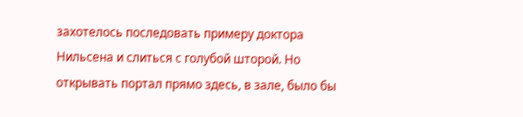захотелось последовать примеру доктора Нильсена и слиться с голубой шторой. Но открывать портал прямо здесь, в зале, было бы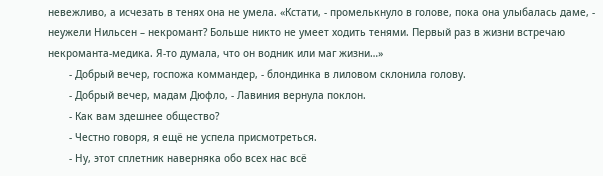невежливо, а исчезать в тенях она не умела. «Кстати, - промелькнуло в голове, пока она улыбалась даме, - неужели Нильсен – некромант? Больше никто не умеет ходить тенями. Первый раз в жизни встречаю некроманта-медика. Я-то думала, что он водник или маг жизни…»
       - Добрый вечер, госпожа коммандер, - блондинка в лиловом склонила голову.
       - Добрый вечер, мадам Дюфло, - Лавиния вернула поклон.
       - Как вам здешнее общество?
       - Честно говоря, я ещё не успела присмотреться.
       - Ну, этот сплетник наверняка обо всех нас всё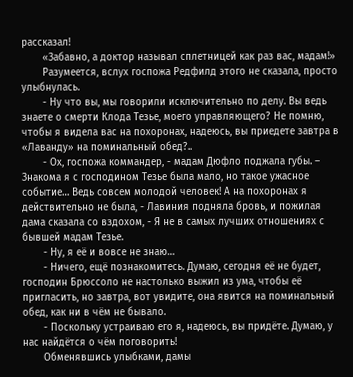рассказал!
       «Забавно, а доктор называл сплетницей как раз вас, мадам!»
       Разумеется, вслух госпожа Редфилд этого не сказала, просто улыбнулась.
       - Ну что вы, мы говорили исключительно по делу. Вы ведь знаете о смерти Клода Тезье, моего управляющего? Не помню, чтобы я видела вас на похоронах, надеюсь, вы приедете завтра в «Лаванду» на поминальный обед?..
       - Ох, госпожа коммандер, - мадам Дюфло поджала губы. – Знакома я с господином Тезье была мало, но такое ужасное событие… Ведь совсем молодой человек! А на похоронах я действительно не была, - Лавиния подняла бровь, и пожилая дама сказала со вздохом, - Я не в самых лучших отношениях с бывшей мадам Тезье.
       - Ну, я её и вовсе не знаю…
       - Ничего, ещё познакомитесь. Думаю, сегодня её не будет, господин Брюссоло не настолько выжил из ума, чтобы её пригласить, но завтра, вот увидите, она явится на поминальный обед, как ни в чём не бывало.
       - Поскольку устраиваю его я, надеюсь, вы придёте. Думаю, у нас найдётся о чём поговорить!
       Обменявшись улыбками, дамы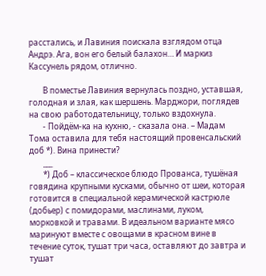расстались, и Лавиния поискала взглядом отца Андрэ. Ага, вон его белый балахон… И маркиз Кассунель рядом, отлично.

       В поместье Лавиния вернулась поздно, уставшая, голодная и злая, как шершень. Марджори, поглядев на свою работодательницу, только вздохнула.
       - Пойдём-ка на кухню, - сказала она. – Мадам Тома оставила для тебя настоящий провенсальский доб *). Вина принести?
       ___
       *) Доб – классическое блюдо Прованса, тушёная говядина крупными кусками, обычно от шеи, которая готовится в специальной керамической кастрюле (добьер) с помидорами, маслинами, луком, морковкой и травами. В идеальном варианте мясо маринуют вместе с овощами в красном вине в течение суток, тушат три часа, оставляют до завтра и тушат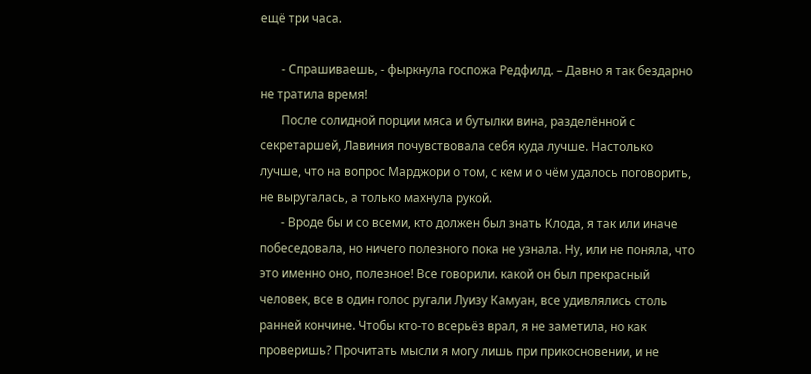ещё три часа.

       - Спрашиваешь, - фыркнула госпожа Редфилд. – Давно я так бездарно не тратила время!
       После солидной порции мяса и бутылки вина, разделённой с секретаршей, Лавиния почувствовала себя куда лучше. Настолько лучше, что на вопрос Марджори о том, с кем и о чём удалось поговорить, не выругалась, а только махнула рукой.
       - Вроде бы и со всеми, кто должен был знать Клода, я так или иначе побеседовала, но ничего полезного пока не узнала. Ну, или не поняла, что это именно оно, полезное! Все говорили. какой он был прекрасный человек, все в один голос ругали Луизу Камуан, все удивлялись столь ранней кончине. Чтобы кто-то всерьёз врал, я не заметила, но как проверишь? Прочитать мысли я могу лишь при прикосновении, и не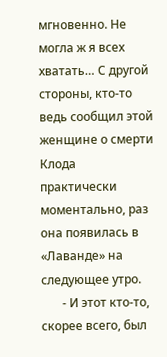мгновенно. Не могла ж я всех хватать… С другой стороны, кто-то ведь сообщил этой женщине о смерти Клода практически моментально, раз она появилась в «Лаванде» на следующее утро.
       - И этот кто-то, скорее всего, был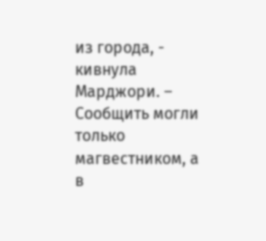из города, - кивнула Марджори. – Сообщить могли только магвестником, а в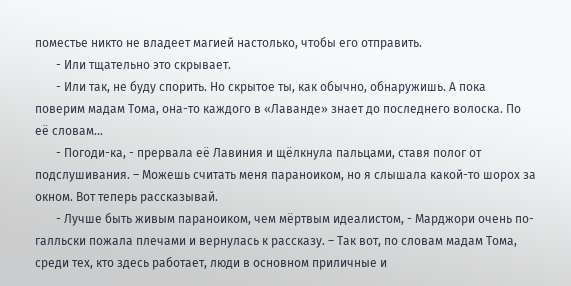поместье никто не владеет магией настолько, чтобы его отправить.
       - Или тщательно это скрывает.
       - Или так, не буду спорить. Но скрытое ты, как обычно, обнаружишь. А пока поверим мадам Тома, она-то каждого в «Лаванде» знает до последнего волоска. По её словам…
       - Погоди-ка, - прервала её Лавиния и щёлкнула пальцами, ставя полог от подслушивания. – Можешь считать меня параноиком, но я слышала какой-то шорох за окном. Вот теперь рассказывай.
       - Лучше быть живым параноиком, чем мёртвым идеалистом, - Марджори очень по-галльски пожала плечами и вернулась к рассказу. – Так вот, по словам мадам Тома, среди тех, кто здесь работает, люди в основном приличные и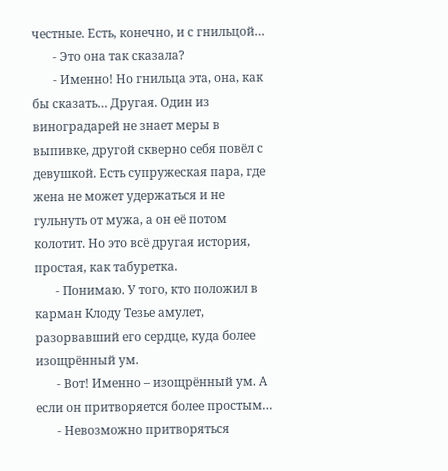честные. Есть, конечно, и с гнильцой…
       - Это она так сказала?
       - Именно! Но гнильца эта, она, как бы сказать… Другая. Один из виноградарей не знает меры в выпивке, другой скверно себя повёл с девушкой. Есть супружеская пара, где жена не может удержаться и не гульнуть от мужа, а он её потом колотит. Но это всё другая история, простая, как табуретка.
       - Понимаю. У того, кто положил в карман Клоду Тезье амулет, разорвавший его сердце, куда более изощрённый ум.
       - Вот! Именно – изощрённый ум. А если он притворяется более простым…
       - Невозможно притворяться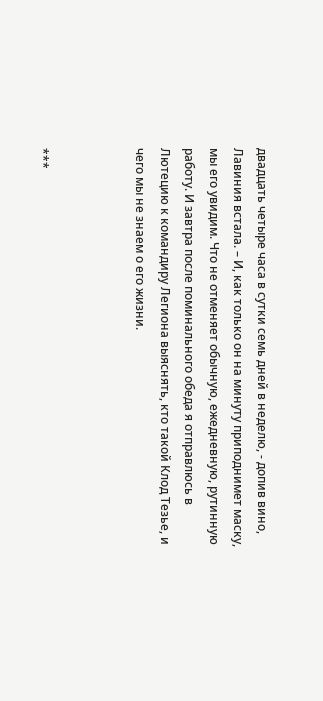двадцать четыре часа в сутки семь дней в неделю, - допив вино, Лавиния встала. – И, как только он на минуту приподнимет маску, мы его увидим. Что не отменяет обычную, ежедневную, рутинную работу. И завтра после поминального обеда я отправлюсь в Лютецию к командиру Легиона выяснять, кто такой Клод Тезье, и чего мы не знаем о его жизни.



***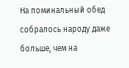На поминальный обед собралось народу даже больше, чем на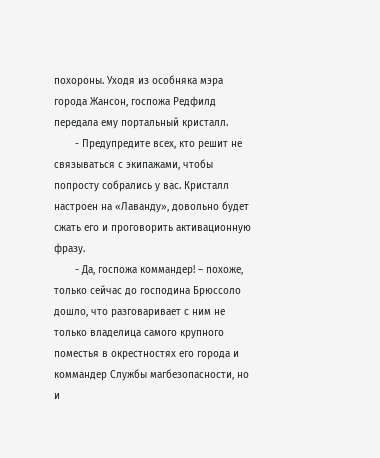похороны. Уходя из особняка мэра города Жансон, госпожа Редфилд передала ему портальный кристалл.
       - Предупредите всех, кто решит не связываться с экипажами, чтобы попросту собрались у вас. Кристалл настроен на «Лаванду», довольно будет сжать его и проговорить активационную фразу.
       - Да, госпожа коммандер! – похоже, только сейчас до господина Брюссоло дошло, что разговаривает с ним не только владелица самого крупного поместья в окрестностях его города и коммандер Службы магбезопасности, но и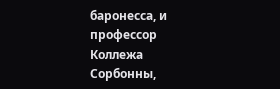баронесса, и профессор Коллежа Сорбонны,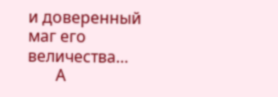и доверенный маг его величества…
       А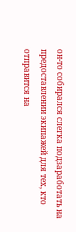он-то собирался слегка подзаработать на предоставлении экипажей для тех, кто отправится на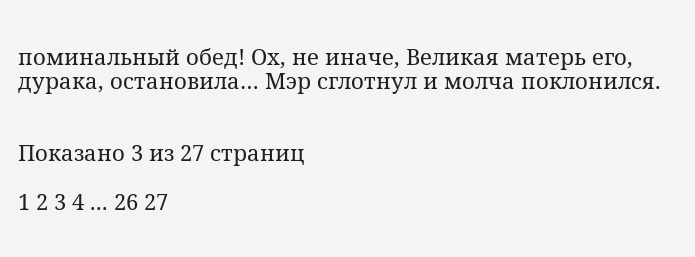поминальный обед! Ох, не иначе, Великая матерь его, дурака, остановила… Мэр сглотнул и молча поклонился.


Показано 3 из 27 страниц

1 2 3 4 ... 26 27